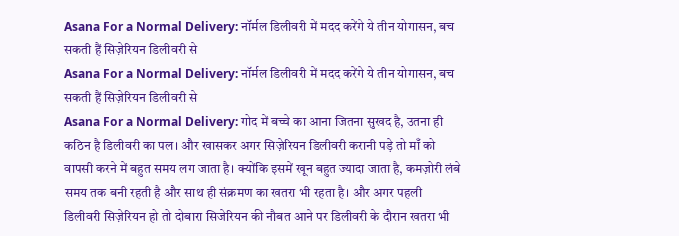Asana For a Normal Delivery: नॉर्मल डिलीवरी में मदद करेंगे ये तीन योगासन, बच सकती हैं सिज़ेरियन डिलीवरी से
Asana For a Normal Delivery: नॉर्मल डिलीवरी में मदद करेंगे ये तीन योगासन, बच सकती हैं सिज़ेरियन डिलीवरी से
Asana For a Normal Delivery: गोद में बच्चे का आना जितना सुखद है, उतना ही कठिन है डिलीवरी का पल। और खासकर अगर सिज़ेरियन डिलीवरी करानी पड़े तो माँ को वापसी करने में बहुत समय लग जाता है। क्योंकि इसमें खून बहुत ज्यादा जाता है, कमज़ोरी लंबे समय तक बनी रहती है और साथ ही संक्रमण का खतरा भी रहता है। और अगर पहली डिलीवरी सिज़ेरियन हो तो दोबारा सिजेरियन की नौबत आने पर डिलीवरी के दौरान खतरा भी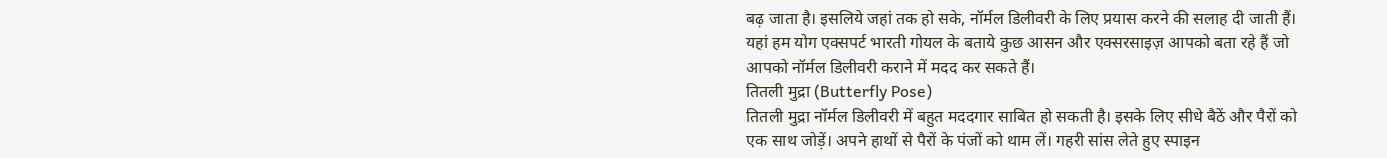बढ़ जाता है। इसलिये जहां तक हो सके, नॉर्मल डिलीवरी के लिए प्रयास करने की सलाह दी जाती हैं। यहां हम योग एक्सपर्ट भारती गोयल के बताये कुछ आसन और एक्सरसाइज़ आपको बता रहे हैं जो आपको नॉर्मल डिलीवरी कराने में मदद कर सकते हैं।
तितली मुद्रा (Butterfly Pose)
तितली मुद्रा नॉर्मल डिलीवरी में बहुत मददगार साबित हो सकती है। इसके लिए सीधे बैठें और पैरों को एक साथ जोड़ें। अपने हाथों से पैरों के पंजों को थाम लें। गहरी सांस लेते हुए स्पाइन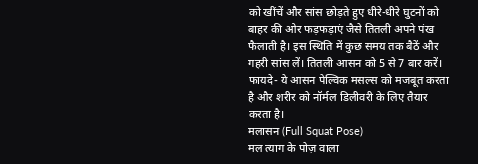को खींचें और सांस छोड़ते हुए धीरे-धीरे घुटनों को बाहर की ओर फड़फड़ाएं जैसे तितली अपने पंख फैलाती है। इस स्थिति में कुछ समय तक बैठें और गहरी सांस लें। तितली आसन को 5 से 7 बार करें।
फायदे- ये आसन पेल्विक मसल्स को मजबूत करता है और शरीर को नॉर्मल डिलीवरी के लिए तैयार करता है।
मलासन (Full Squat Pose)
मल त्याग के पोज़ वाला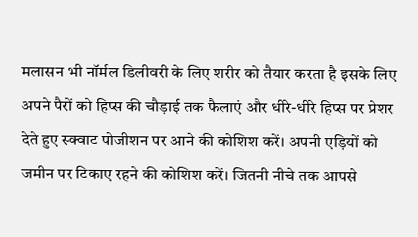मलासन भी नॉर्मल डिलीवरी के लिए शरीर को तैयार करता है इसके लिए अपने पैरों को हिप्स की चौड़ाई तक फैलाएं और धीरे-धीरे हिप्स पर प्रेशर देते हुए स्क्वाट पोजीशन पर आने की कोशिश करें। अपनी एड़ियों को जमीन पर टिकाए रहने की कोशिश करें। जितनी नीचे तक आपसे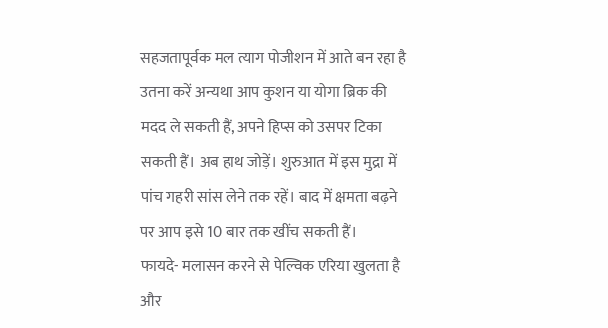सहजतापूर्वक मल त्याग पोजीशन में आते बन रहा है उतना करें अन्यथा आप कुशन या योगा ब्रिक की मदद ले सकती हैं, अपने हिप्स को उसपर टिका सकती हैं। अब हाथ जोड़ें। शुरुआत में इस मुद्रा में पांच गहरी सांस लेने तक रहें। बाद में क्षमता बढ़ने पर आप इसे 10 बार तक खींच सकती हैं।
फायदे- मलासन करने से पेल्विक एरिया खुलता है और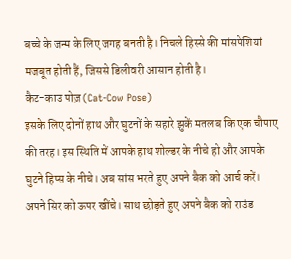बच्चे के जन्म के लिए जगह बनती है। निचले हिस्से की मांसपेशियां मजबूत होती हैं, जिससे डिलीवरी आसान होती है।
कैट-काउ पोज़ (Cat-Cow Pose)
इसके लिए दोनों हाथ और घुटनों के सहारे झुकें मतलब कि एक चौपाए की तरह। इस स्थिति में आपके हाथ शोल्डर के नीचे हो और आपके घुटने हिप्स के नीचे। अब सांस भरते हुए अपने बैक को आर्च करें। अपने सिर को ऊपर खींचे। साथ छोड़ते हुए अपने बैक को राउंड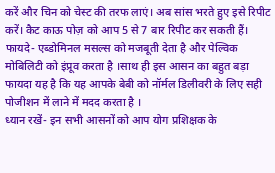करें और चिन को चेस्ट की तरफ लाएं। अब सांस भरते हुए इसे रिपीट करें। कैट काऊ पोज़ को आप 5 से 7 बार रिपीट कर सकती हैं।
फायदे- एब्डोमिनल मसल्स को मजबूती देता है और पेल्विक मोबिलिटी को इंप्रूव करता है ।साथ ही इस आसन का बहुत बड़ा फायदा यह है कि यह आपके बेबी को नॉर्मल डिलीवरी के लिए सही पोजीशन में लाने में मदद करता है ।
ध्यान रखें- इन सभी आसनों को आप योग प्रशिक्षक के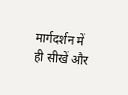मार्गदर्शन में ही सीखें और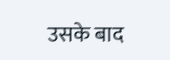उसके बाद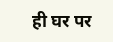ही घर पर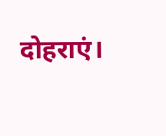दोहराएं।